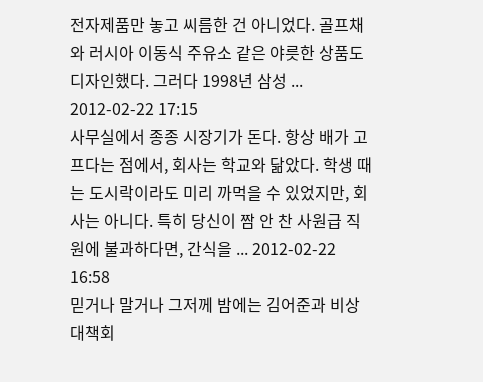전자제품만 놓고 씨름한 건 아니었다. 골프채와 러시아 이동식 주유소 같은 야릇한 상품도 디자인했다. 그러다 1998년 삼성 ... 2012-02-22 17:15
사무실에서 종종 시장기가 돈다. 항상 배가 고프다는 점에서, 회사는 학교와 닮았다. 학생 때는 도시락이라도 미리 까먹을 수 있었지만, 회사는 아니다. 특히 당신이 짬 안 찬 사원급 직원에 불과하다면, 간식을 ... 2012-02-22 16:58
믿거나 말거나 그저께 밤에는 김어준과 비상대책회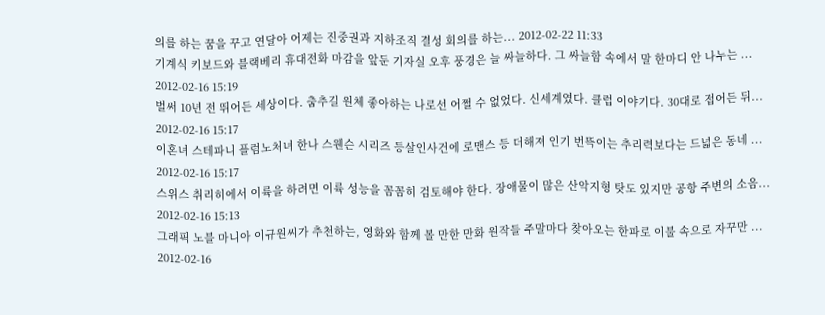의를 하는 꿈을 꾸고 연달아 어제는 진중권과 지하조직 결성 회의를 하는... 2012-02-22 11:33
기계식 키보드와 블랙베리 휴대전화 마감을 앞둔 기자실 오후 풍경은 늘 싸늘하다. 그 싸늘함 속에서 말 한마디 안 나누는 ... 2012-02-16 15:19
벌써 10년 전 뛰어든 세상이다. 춤추길 원체 좋아하는 나로선 어쩔 수 없었다. 신세계였다. 클럽 이야기다. 30대로 접어든 뒤... 2012-02-16 15:17
이혼녀 스테파니 플럼노처녀 한나 스웬슨 시리즈 등살인사건에 로맨스 등 더해져 인기 번뜩이는 추리력보다는 드넓은 동네 ... 2012-02-16 15:17
스위스 취리히에서 이륙을 하려면 이륙 성능을 꼼꼼히 검토해야 한다. 장애물이 많은 산악지형 탓도 있지만 공항 주변의 소음... 2012-02-16 15:13
그래픽 노블 마니아 이규원씨가 추천하는, 영화와 함께 볼 만한 만화 원작들 주말마다 찾아오는 한파로 이불 속으로 자꾸만 ... 2012-02-16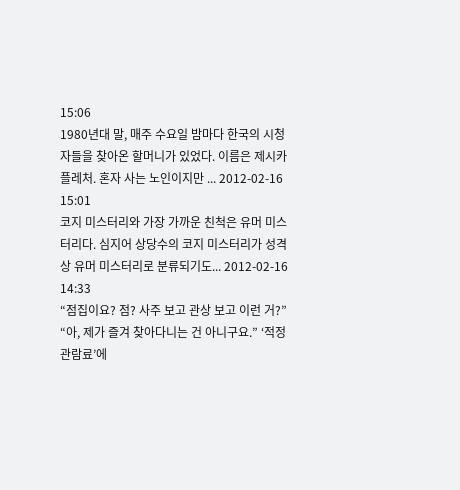15:06
1980년대 말, 매주 수요일 밤마다 한국의 시청자들을 찾아온 할머니가 있었다. 이름은 제시카 플레처. 혼자 사는 노인이지만 ... 2012-02-16 15:01
코지 미스터리와 가장 가까운 친척은 유머 미스터리다. 심지어 상당수의 코지 미스터리가 성격상 유머 미스터리로 분류되기도... 2012-02-16 14:33
“점집이요? 점? 사주 보고 관상 보고 이런 거?” “아, 제가 즐겨 찾아다니는 건 아니구요.” ‘적정관람료’에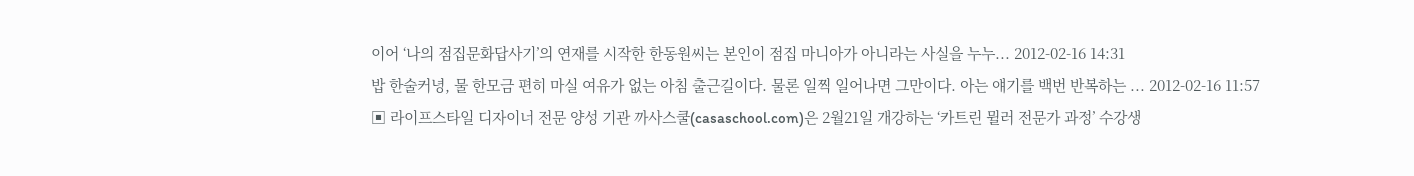이어 ‘나의 점집문화답사기’의 연재를 시작한 한동원씨는 본인이 점집 마니아가 아니라는 사실을 누누... 2012-02-16 14:31
밥 한술커녕, 물 한모금 편히 마실 여유가 없는 아침 출근길이다. 물론 일찍 일어나면 그만이다. 아는 얘기를 백번 반복하는 ... 2012-02-16 11:57
▣ 라이프스타일 디자이너 전문 양성 기관 까사스쿨(casaschool.com)은 2월21일 개강하는 ‘카트린 뮐러 전문가 과정’ 수강생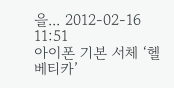을... 2012-02-16 11:51
아이폰 기본 서체 ‘헬베티카’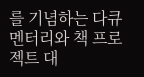를 기념하는 다큐멘터리와 책 프로젝트 대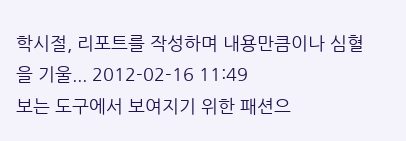학시절, 리포트를 작성하며 내용만큼이나 심혈을 기울... 2012-02-16 11:49
보는 도구에서 보여지기 위한 패션으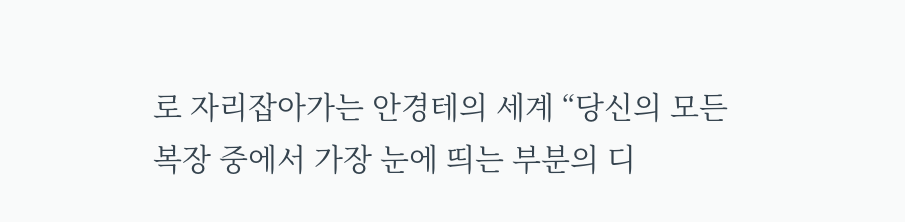로 자리잡아가는 안경테의 세계 “당신의 모든 복장 중에서 가장 눈에 띄는 부분의 디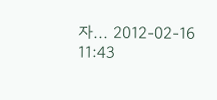자... 2012-02-16 11:43